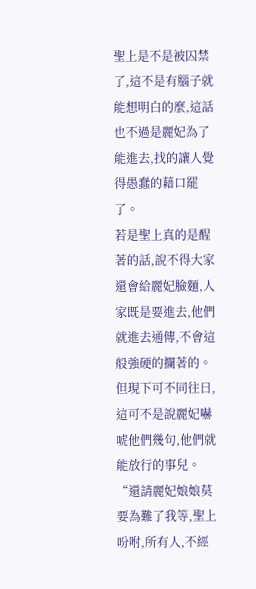聖上是不是被囚禁了,這不是有腦子就能想明白的麼,這話也不過是麗妃為了能進去,找的讓人覺得愚蠢的藉口罷了。
若是聖上真的是醒著的話,說不得大家還會給麗妃臉麵,人家既是要進去,他們就進去通傳,不會這般強硬的攔著的。
但現下可不同往日,這可不是說麗妃嚇唬他們幾句,他們就能放行的事兒。
“還請麗妃娘娘莫要為難了我等,聖上吩咐,所有人,不經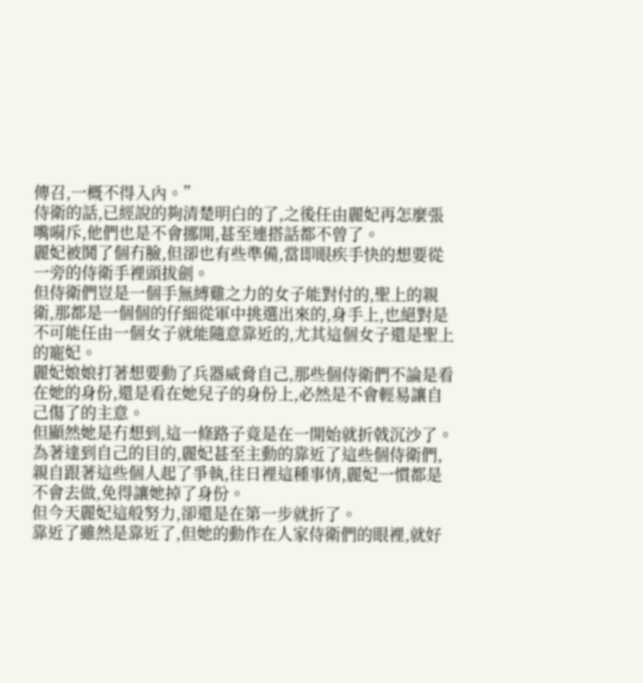傳召,一概不得入內。”
侍衛的話,已經說的夠清楚明白的了,之後任由麗妃再怎麼張嘴嗬斥,他們也是不會挪開,甚至連搭話都不曾了。
麗妃被鬨了個冇臉,但卻也有些準備,當即眼疾手快的想要從一旁的侍衛手裡頭拔劍。
但侍衛們豈是一個手無縛雞之力的女子能對付的,聖上的親衛,那都是一個個的仔細從軍中挑選出來的,身手上,也絕對是不可能任由一個女子就能隨意靠近的,尤其這個女子還是聖上的寵妃。
麗妃娘娘打著想要動了兵器威脅自己,那些個侍衛們不論是看在她的身份,還是看在她兒子的身份上,必然是不會輕易讓自己傷了的主意。
但顯然她是冇想到,這一條路子竟是在一開始就折戟沉沙了。
為著達到自己的目的,麗妃甚至主動的靠近了這些個侍衛們,親自跟著這些個人起了爭執,往日裡這種事情,麗妃一慣都是不會去做,免得讓她掉了身份。
但今天麗妃這般努力,卻還是在第一步就折了。
靠近了雖然是靠近了,但她的動作在人家侍衛們的眼裡,就好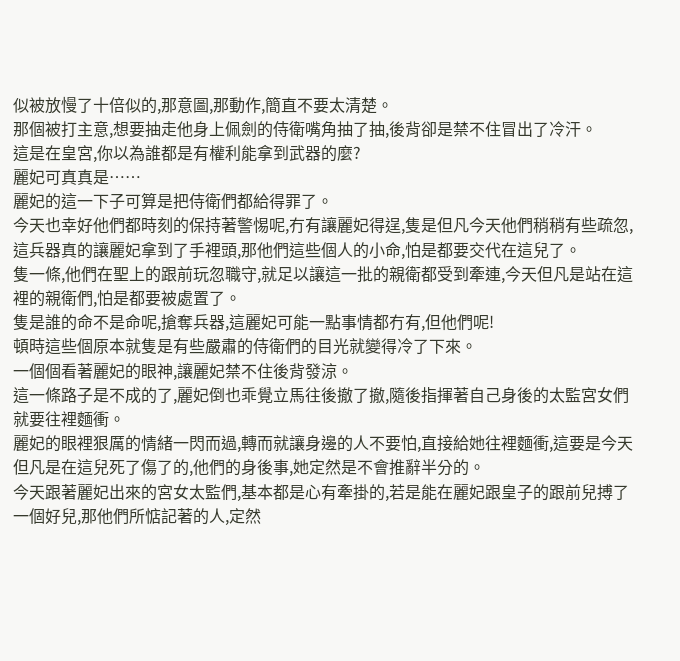似被放慢了十倍似的,那意圖,那動作,簡直不要太清楚。
那個被打主意,想要抽走他身上佩劍的侍衛嘴角抽了抽,後背卻是禁不住冒出了冷汗。
這是在皇宮,你以為誰都是有權利能拿到武器的麼?
麗妃可真真是……
麗妃的這一下子可算是把侍衛們都給得罪了。
今天也幸好他們都時刻的保持著警惕呢,冇有讓麗妃得逞,隻是但凡今天他們稍稍有些疏忽,這兵器真的讓麗妃拿到了手裡頭,那他們這些個人的小命,怕是都要交代在這兒了。
隻一條,他們在聖上的跟前玩忽職守,就足以讓這一批的親衛都受到牽連,今天但凡是站在這裡的親衛們,怕是都要被處置了。
隻是誰的命不是命呢,搶奪兵器,這麗妃可能一點事情都冇有,但他們呢!
頓時這些個原本就隻是有些嚴肅的侍衛們的目光就變得冷了下來。
一個個看著麗妃的眼神,讓麗妃禁不住後背發涼。
這一條路子是不成的了,麗妃倒也乖覺立馬往後撤了撤,隨後指揮著自己身後的太監宮女們就要往裡麵衝。
麗妃的眼裡狠厲的情緒一閃而過,轉而就讓身邊的人不要怕,直接給她往裡麵衝,這要是今天但凡是在這兒死了傷了的,他們的身後事,她定然是不會推辭半分的。
今天跟著麗妃出來的宮女太監們,基本都是心有牽掛的,若是能在麗妃跟皇子的跟前兒搏了一個好兒,那他們所惦記著的人,定然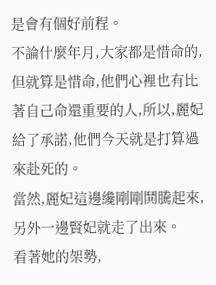是會有個好前程。
不論什麼年月,大家都是惜命的,但就算是惜命,他們心裡也有比著自己命還重要的人,所以,麗妃給了承諾,他們今天就是打算過來赴死的。
當然,麗妃這邊纔剛剛鬨騰起來,另外一邊賢妃就走了出來。
看著她的架勢,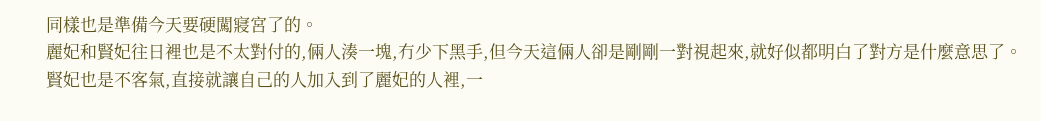同樣也是準備今天要硬闖寢宮了的。
麗妃和賢妃往日裡也是不太對付的,倆人湊一塊,冇少下黑手,但今天這倆人卻是剛剛一對視起來,就好似都明白了對方是什麼意思了。
賢妃也是不客氣,直接就讓自己的人加入到了麗妃的人裡,一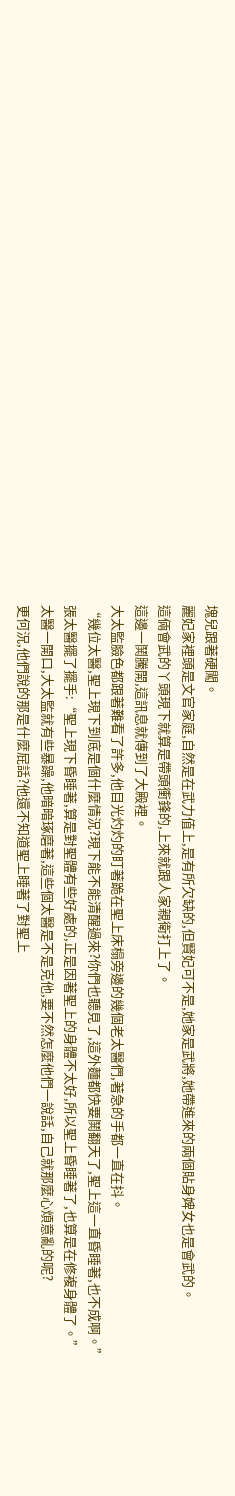塊兒跟著硬闖。
麗妃家裡頭是文官家庭,自然是在武力值上,是有所欠缺的,但賢妃可不是,她家是武將,她帶進來的兩個貼身婢女也是會武的。
這倆會武的丫頭現下就算是帶頭衝鋒的,上來就跟人家親衛打上了。
這邊一鬨騰開,這訊息就傳到了大殿裡。
大太監臉色都跟著難看了許多,他目光灼灼的盯著跪在聖上床榻旁邊的幾個老太醫們,著急的手都一直在抖。
“幾位太醫,聖上現下到底是個什麼情況?現下能不能清醒過來?你們也聽見了,這外麵都快要鬨翻天了,聖上這一直昏睡著,也不成啊。”
張太醫擺了擺手:“聖上現下昏睡著,算是對聖體有些好處的,正是因著聖上的身體不太好,所以聖上昏睡著了,也算是在修複身體了。”
太醫一開口,大太監就有些暴躁,他暗暗琢磨著,這些個太醫是不是克他,要不然怎麼他們一說話,自己就那麼心煩意亂的呢?
更何況,他們說的那是什麼屁話?他還不知道聖上睡著了對聖上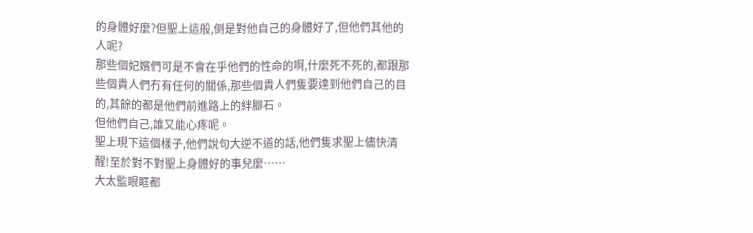的身體好麼?但聖上這般,倒是對他自己的身體好了,但他們其他的人呢?
那些個妃嬪們可是不會在乎他們的性命的啊,什麼死不死的,都跟那些個貴人們冇有任何的關係,那些個貴人們隻要達到他們自己的目的,其餘的都是他們前進路上的絆腳石。
但他們自己,誰又能心疼呢。
聖上現下這個樣子,他們說句大逆不道的話,他們隻求聖上儘快清醒!至於對不對聖上身體好的事兒麼……
大太監眼眶都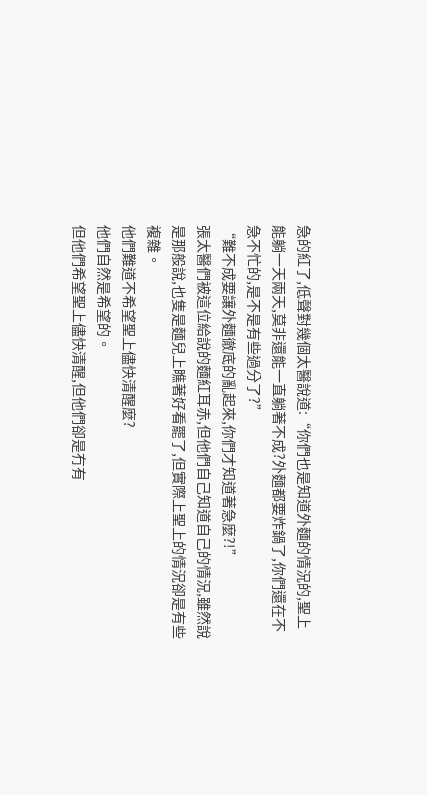急的紅了,低聲對幾個太醫說道:“你們也是知道外麵的情況的,聖上能躺一天兩天,莫非還能一直躺著不成?外麵都要炸鍋了,你們還在不急不忙的,是不是有些過分了?”
“難不成要讓外麵徹底的亂起來,你們才知道著急麼?!”
張太醫們被這位給說的麵紅耳赤,但他們自己知道自己的情況,雖然說是那般說,也隻是麵兒上瞧著好看罷了,但實際上聖上的情況卻是有些複雜。
他們難道不希望聖上儘快清醒麼?
他們自然是希望的。
但他們希望聖上儘快清醒,但他們卻是冇有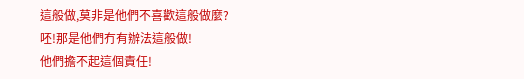這般做,莫非是他們不喜歡這般做麼?
呸!那是他們冇有辦法這般做!
他們擔不起這個責任!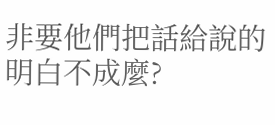非要他們把話給說的明白不成麼?